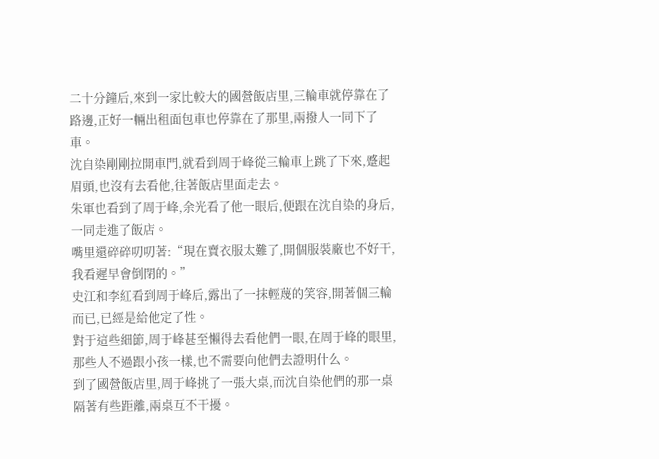二十分鐘后,來到一家比較大的國營飯店里,三輪車就停靠在了路邊,正好一輛出租面包車也停靠在了那里,兩撥人一同下了車。
沈自染剛剛拉開車門,就看到周于峰從三輪車上跳了下來,蹙起眉頭,也沒有去看他,往著飯店里面走去。
朱軍也看到了周于峰,余光看了他一眼后,便跟在沈自染的身后,一同走進了飯店。
嘴里還碎碎叨叨著:“現在賣衣服太難了,開個服裝廠也不好干,我看遲早會倒閉的。”
史江和李紅看到周于峰后,露出了一抹輕蔑的笑容,開著個三輪而已,已經是給他定了性。
對于這些細節,周于峰甚至懶得去看他們一眼,在周于峰的眼里,那些人不過跟小孩一樣,也不需要向他們去證明什么。
到了國營飯店里,周于峰挑了一張大桌,而沈自染他們的那一桌隔著有些距離,兩桌互不干擾。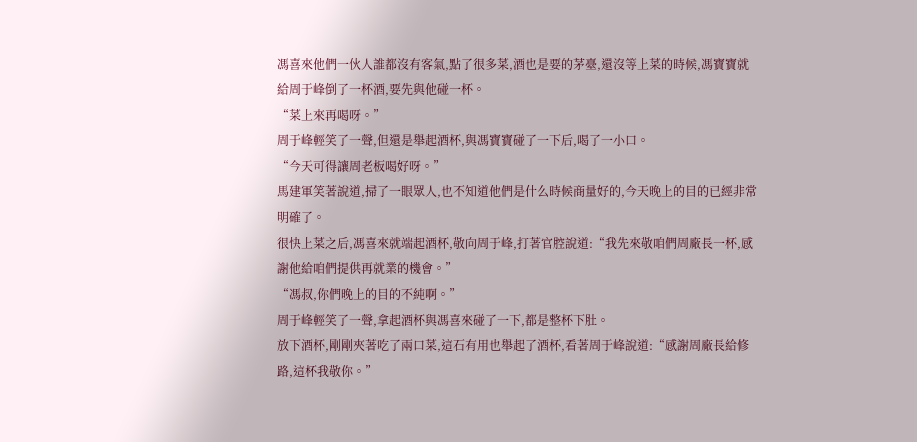馮喜來他們一伙人誰都沒有客氣,點了很多菜,酒也是要的茅臺,還沒等上菜的時候,馮寶寶就給周于峰倒了一杯酒,要先與他碰一杯。
“菜上來再喝呀。”
周于峰輕笑了一聲,但還是舉起酒杯,與馮寶寶碰了一下后,喝了一小口。
“今天可得讓周老板喝好呀。”
馬建軍笑著說道,掃了一眼眾人,也不知道他們是什么時候商量好的,今天晚上的目的已經非常明確了。
很快上菜之后,馮喜來就端起酒杯,敬向周于峰,打著官腔說道:“我先來敬咱們周廠長一杯,感謝他給咱們提供再就業的機會。”
“馮叔,你們晚上的目的不純啊。”
周于峰輕笑了一聲,拿起酒杯與馮喜來碰了一下,都是整杯下肚。
放下酒杯,剛剛夾著吃了兩口菜,這石有用也舉起了酒杯,看著周于峰說道:“感謝周廠長給修路,這杯我敬你。”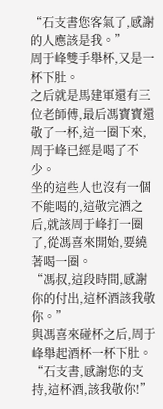“石支書您客氣了,感謝的人應該是我。”
周于峰雙手舉杯,又是一杯下肚。
之后就是馬建軍還有三位老師傅,最后馮寶寶還敬了一杯,這一圈下來,周于峰已經是喝了不少。
坐的這些人也沒有一個不能喝的,這敬完酒之后,就該周于峰打一圈了,從馮喜來開始,要繞著喝一圈。
“馮叔,這段時間,感謝你的付出,這杯酒該我敬你。”
與馮喜來碰杯之后,周于峰舉起酒杯一杯下肚。
“石支書,感謝您的支持,這杯酒,該我敬你!”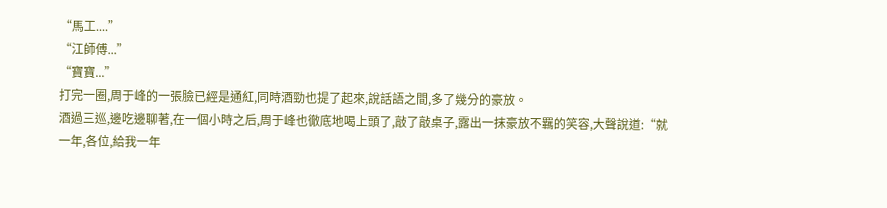“馬工....”
“江師傅...”
“寶寶...”
打完一圈,周于峰的一張臉已經是通紅,同時酒勁也提了起來,說話語之間,多了幾分的豪放。
酒過三巡,邊吃邊聊著,在一個小時之后,周于峰也徹底地喝上頭了,敲了敲桌子,露出一抹豪放不羈的笑容,大聲說道:“就一年,各位,給我一年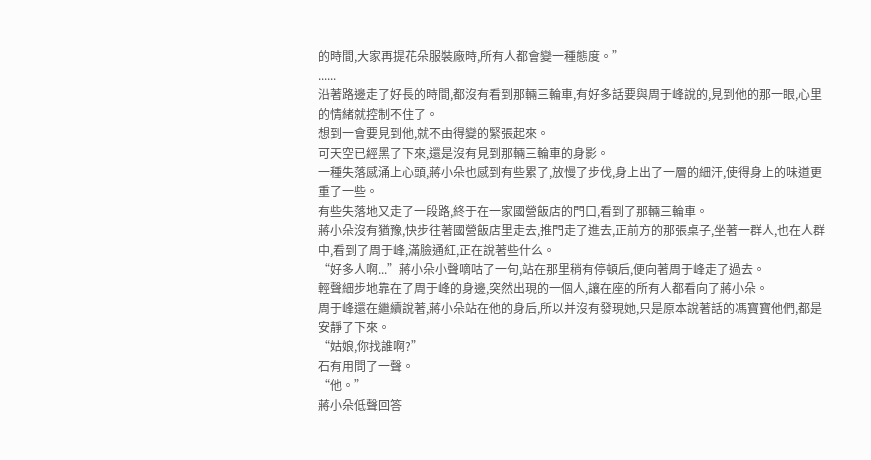的時間,大家再提花朵服裝廠時,所有人都會變一種態度。”
......
沿著路邊走了好長的時間,都沒有看到那輛三輪車,有好多話要與周于峰說的,見到他的那一眼,心里的情緒就控制不住了。
想到一會要見到他,就不由得變的緊張起來。
可天空已經黑了下來,還是沒有見到那輛三輪車的身影。
一種失落感涌上心頭,蔣小朵也感到有些累了,放慢了步伐,身上出了一層的細汗,使得身上的味道更重了一些。
有些失落地又走了一段路,終于在一家國營飯店的門口,看到了那輛三輪車。
蔣小朵沒有猶豫,快步往著國營飯店里走去,推門走了進去,正前方的那張桌子,坐著一群人,也在人群中,看到了周于峰,滿臉通紅,正在說著些什么。
“好多人啊...”蔣小朵小聲嘀咕了一句,站在那里稍有停頓后,便向著周于峰走了過去。
輕聲細步地靠在了周于峰的身邊,突然出現的一個人,讓在座的所有人都看向了蔣小朵。
周于峰還在繼續說著,蔣小朵站在他的身后,所以并沒有發現她,只是原本說著話的馮寶寶他們,都是安靜了下來。
“姑娘,你找誰啊?”
石有用問了一聲。
“他。”
蔣小朵低聲回答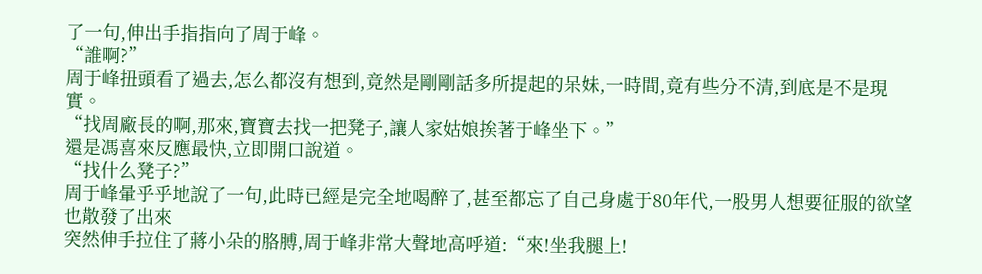了一句,伸出手指指向了周于峰。
“誰啊?”
周于峰扭頭看了過去,怎么都沒有想到,竟然是剛剛話多所提起的呆妹,一時間,竟有些分不清,到底是不是現實。
“找周廠長的啊,那來,寶寶去找一把凳子,讓人家姑娘挨著于峰坐下。”
還是馮喜來反應最快,立即開口說道。
“找什么凳子?”
周于峰暈乎乎地說了一句,此時已經是完全地喝醉了,甚至都忘了自己身處于80年代,一股男人想要征服的欲望也散發了出來
突然伸手拉住了蔣小朵的胳膊,周于峰非常大聲地高呼道:“來!坐我腿上!